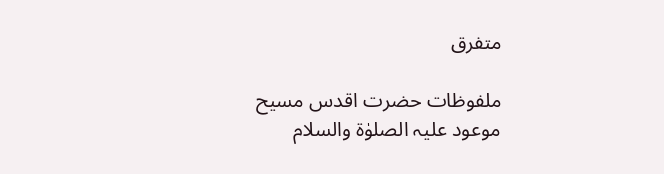متفرق

ملفوظات حضرت اقدس مسیح موعود علیہ الصلوٰۃ والسلام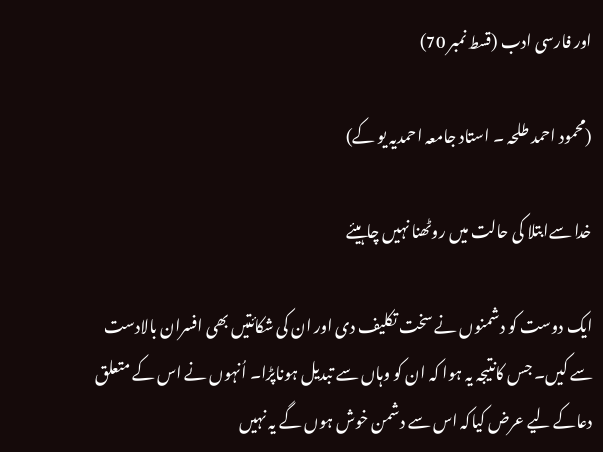اور فارسی ادب (قسط نمبر 70)

(محمود احمد طلحہ ۔ استاد جامعہ احمدیہ یو کے)

خدا سےابتلا کی حالت میں روٹھنا نہیں چاہیئے

ایک دوست کو دشمنوں نے سخت تکلیف دی اور ان کی شکائتیں بھی افسران بالادست سے کیں۔ جس کانتیجہ یہ ہوا کہ ان کو وہاں سے تبدیل ہوناپڑا۔ اُنہوں نے اس کے متعلق دعاکے لیے عرض کیاکہ اس سے دشمن خوش ہوں گے یہ نہیں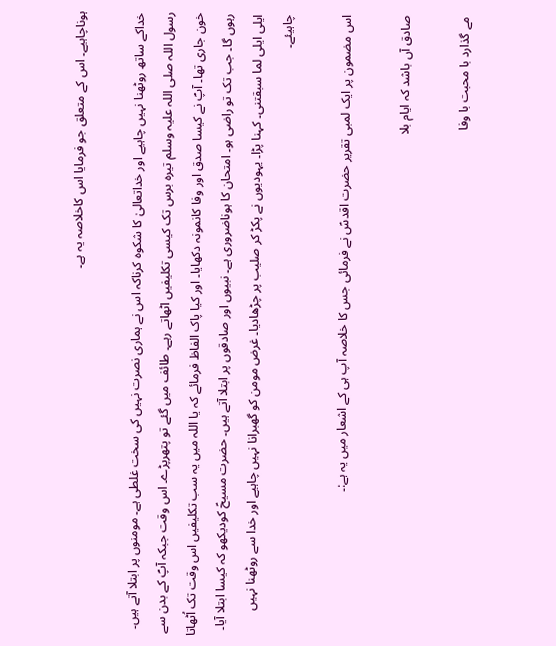ہوناچاہیے۔ اس کے متعلق جو فرمایا اس کاخلاصہ یہ ہے۔

خداکے ساتھ روٹھنا نہیں چاہیے اور خداتعالیٰ کا شکوہ کرناکہ اس نے ہماری نصرت نہیں کی سخت غلطی ہے۔ مومنوں پر ابتلا آتے ہیں۔ رسول اللہ صلی اللہ علیہ وسلم تیرہ برس تک کیسی تکلیفیں اٹھاتے رہے۔ طائف میں گئے تو پتھرپڑے۔ اس وقت جبکہ آپؐ کے بدن سے خون جاری تھا۔ آپؐ نے کیسا صدق اور وفا کانمونہ دکھایا۔ اور کیا پاک الفاظ فرمائے کہ یا اللہ میں یہ سب تکلیفیں اس وقت تک اُٹھاتا رہوں گا۔ جب تک تو راضی ہو۔ امتحان کا ہوناضروری ہے۔ نبیوں اور صادقوں پر ابتلا آتے ہیں۔ حضرت مسیحؑ کودیکھو کہ کیسا ابتلا آیا۔ ایلی ایلی لما سبقتنی۔ کہنا پڑا۔ یہودیوں نے پکڑ کر صلیب پر چڑھادیا۔ غرض مومن کو گھبرانا نہیں چاہیے اور خدا سے روٹھنا نہیں چاہیئے۔

اس مضمون پر ایک لمبی تقریر حضرت اقدسؑ نے فرمائی جس کا خلاصہ آپ ہی کے اشعار میں یہ ہے:۔

صادق آں باشد کہ ایام بلا

مے گذارد با محبت با وفا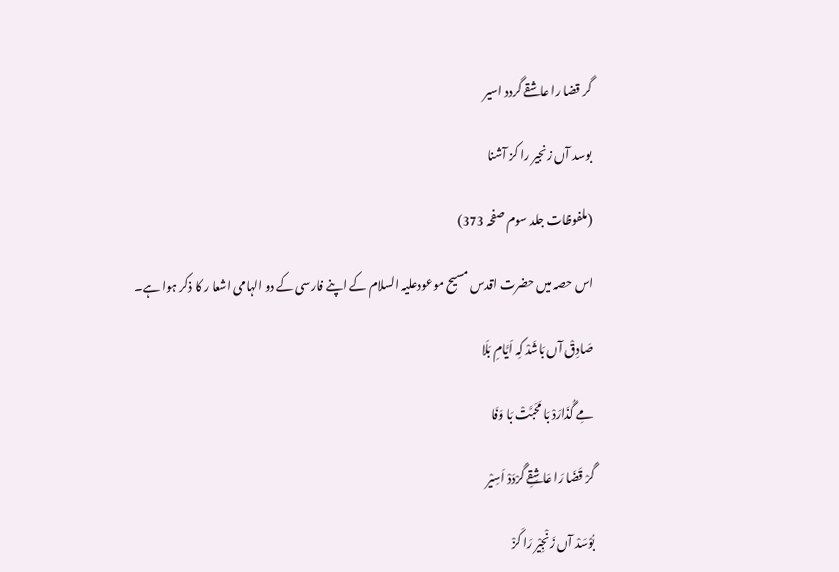گر قضا را عاشقے گردد اسیر

بوسد آں زنجیر را کز آشنا

(ملفوظات جلد سوم صفحہ 373)

اس حصہ میں حضرت اقدس مسیح موعودعلیہ السلام کے اپنے فارسی کے دو الہامی اشعا ر کا ذکر ہوا ہے۔

صَادِقْ آں بَاشَدْ کِہ اَیَّامِ بَلَا

مِے گُذَارَدْ بَا مَحَبَّتْ بَا وَفَا

گَرْ قَضَا رَا عَاشِقِے گَرْدَدْ اَسِیْر

بُوْسَدْ آں زَنْجِیْر رَا کَزْ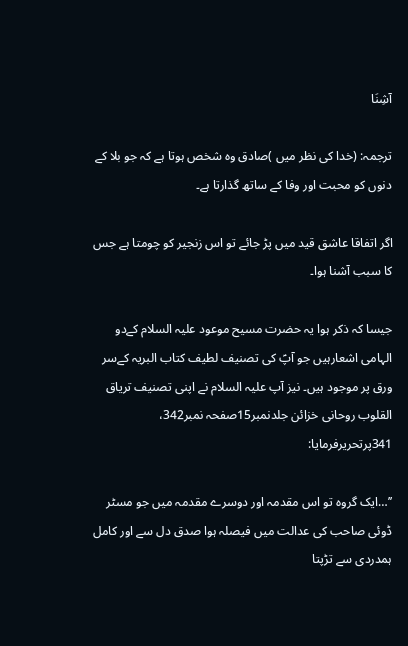آشِنَا

ترجمہ: (خدا کی نظر میں )صادق وہ شخص ہوتا ہے کہ جو بلا کے دنوں کو محبت اور وفا کے ساتھ گذارتا ہے۔

اگر اتفاقا عاشق قید میں پڑ جائے تو اس زنجیر کو چومتا ہے جس کا سبب آشنا ہوا۔

جیسا کہ ذکر ہوا یہ حضرت مسیح موعود علیہ السلام کےدو الہامی اشعارہیں جو آپؑ کی تصنیف لطیف کتاب البریہ کےسر ورق پر موجود ہیں۔ نیز آپ علیہ السلام نے اپنی تصنیف تریاق القلوب روحانی خزائن جلدنمبر15صفحہ نمبر342، 341پرتحریرفرمایا:

’’…ایک گروہ تو اس مقدمہ اور دوسرے مقدمہ میں جو مسٹر ڈوئی صاحب کی عدالت میں فیصلہ ہوا صدق دل سے اور کامل ہمدردی سے تڑپتا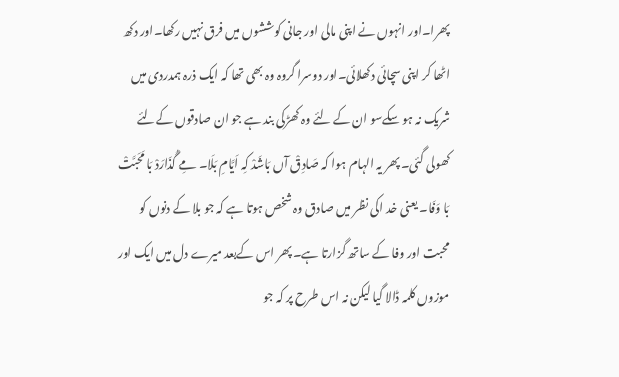پھرا۔اور انہوں نے اپنی مالی اور جانی کوششوں میں فرق نہیں رکھا۔اور دکھ اٹھا کر اپنی سچائی دکھلائی۔اور دوسرا گروہ وہ بھی تھا کہ ایک ذرہ ہمدردی میں شریک نہ ہو سکےسو ان کے لئے وہ کھڑکی بند ہے جو ان صادقوں کےلئے کھولی گئی۔ پھر یہ الہام ہوا کہ صَادِقْ آں بَاشَدْ کِہ اَیَّامِ بَلَا۔ مِے گُذَارَدْ بَا مَحَبَّتْ بَا وَفَا۔ یعنی خد اکی نظر میں صادق وہ شخص ہوتا ہے کہ جو بلا کے دنوں کو محبت اور وفا کے ساتھ گزارتا ہے۔ پھر اس کےبعد میرے دل میں ایک اور موزوں کلمہ ڈالا گیا لیکن نہ اس طرح پر کہ جو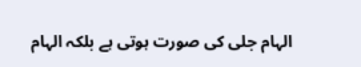الہام جلی کی صورت ہوتی ہے بلکہ الہام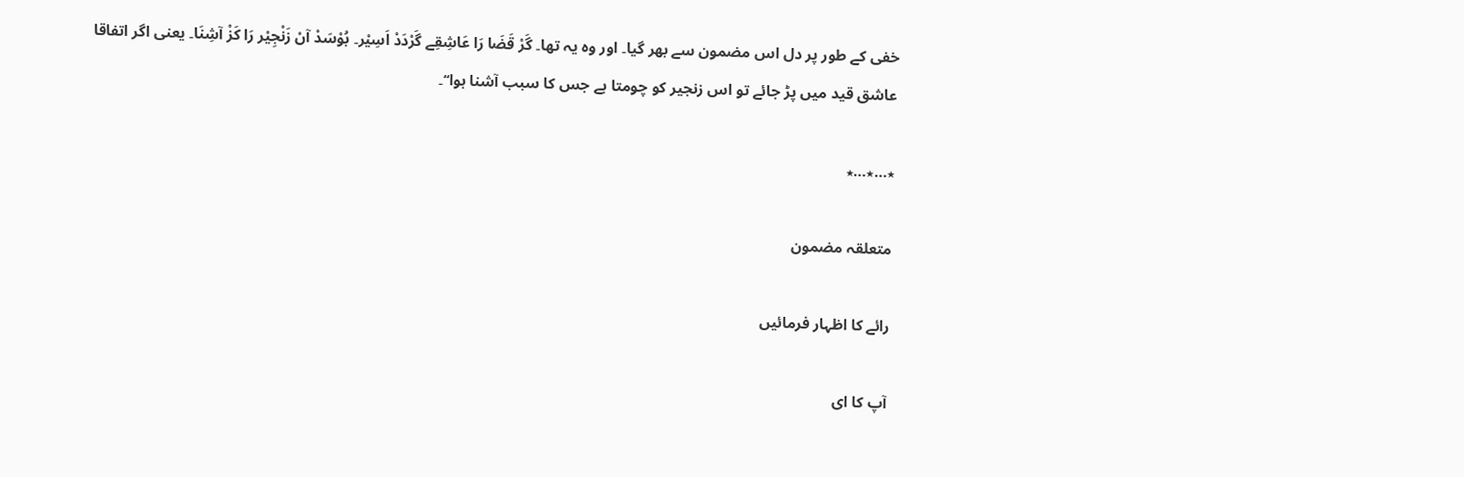خفی کے طور پر دل اس مضمون سے بھر گیا۔ اور وہ یہ تھا۔ گَرْ قَضَا رَا عَاشِقِے گَرْدَدْ اَسِیْر۔ بُوْسَدْ آںْ زَنْجِیْر رَا کَزْ آشِنَا۔ یعنی اگر اتفاقا عاشق قید میں پڑ جائے تو اس زنجیر کو چومتا ہے جس کا سبب آشنا ہوا‘‘۔

٭…٭…٭

متعلقہ مضمون

رائے کا اظہار فرمائیں

آپ کا ای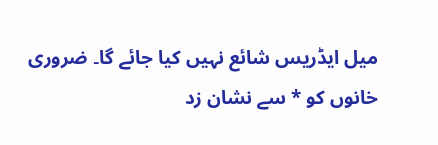میل ایڈریس شائع نہیں کیا جائے گا۔ ضروری خانوں کو * سے نشان زد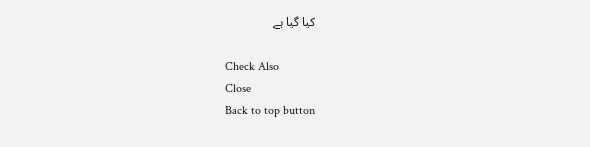کیا گیا ہے

Check Also
Close
Back to top button